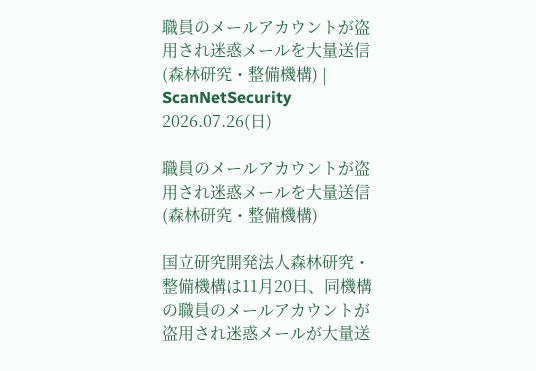職員のメールアカウントが盗用され迷惑メールを大量送信(森林研究・整備機構) | ScanNetSecurity
2026.07.26(日)

職員のメールアカウントが盗用され迷惑メールを大量送信(森林研究・整備機構)

国立研究開発法人森林研究・整備機構は11月20日、同機構の職員のメールアカウントが盗用され迷惑メールが大量送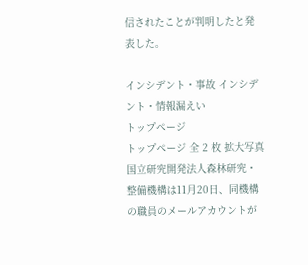信されたことが判明したと発表した。

インシデント・事故 インシデント・情報漏えい
トップページ
トップページ 全 2 枚 拡大写真
国立研究開発法人森林研究・整備機構は11月20日、同機構の職員のメールアカウントが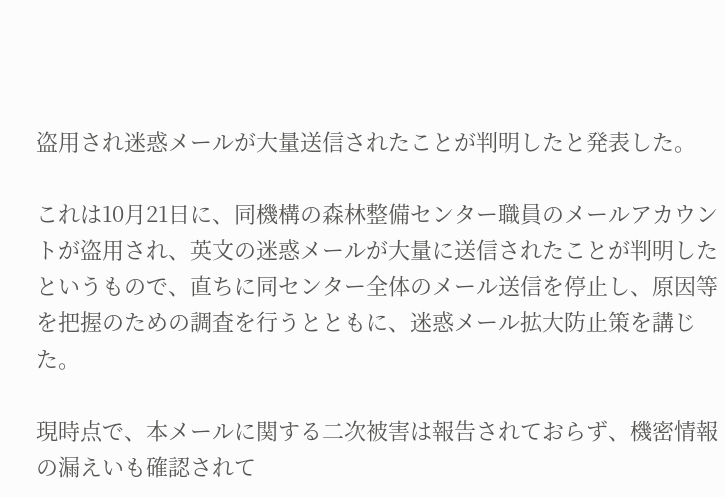盗用され迷惑メールが大量送信されたことが判明したと発表した。

これは10月21日に、同機構の森林整備センター職員のメールアカウントが盗用され、英文の迷惑メールが大量に送信されたことが判明したというもので、直ちに同センター全体のメール送信を停止し、原因等を把握のための調査を行うとともに、迷惑メール拡大防止策を講じた。

現時点で、本メールに関する二次被害は報告されておらず、機密情報の漏えいも確認されて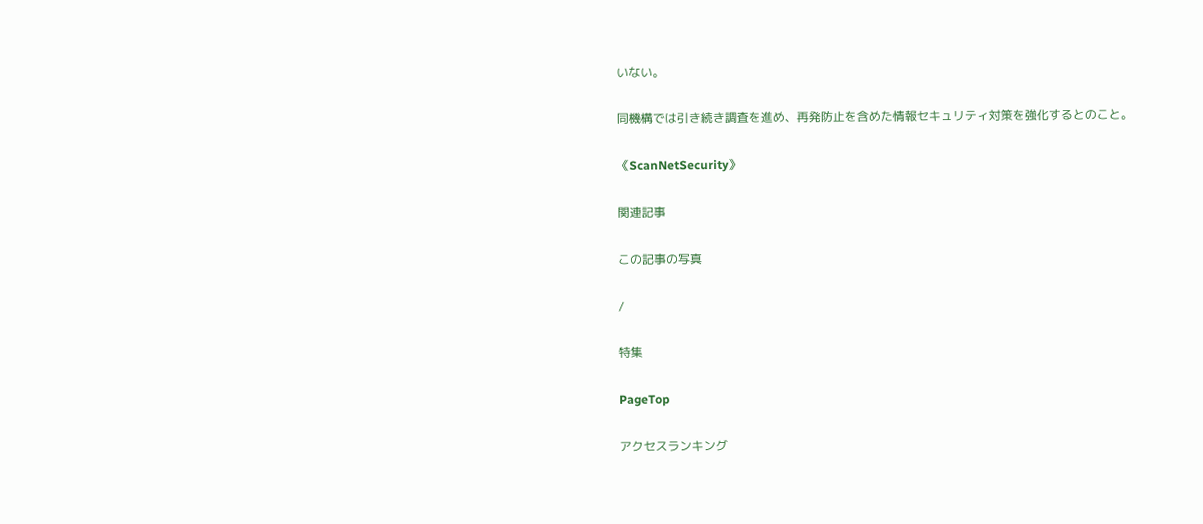いない。

同機構では引き続き調査を進め、再発防止を含めた情報セキュリティ対策を強化するとのこと。

《ScanNetSecurity》

関連記事

この記事の写真

/

特集

PageTop

アクセスランキング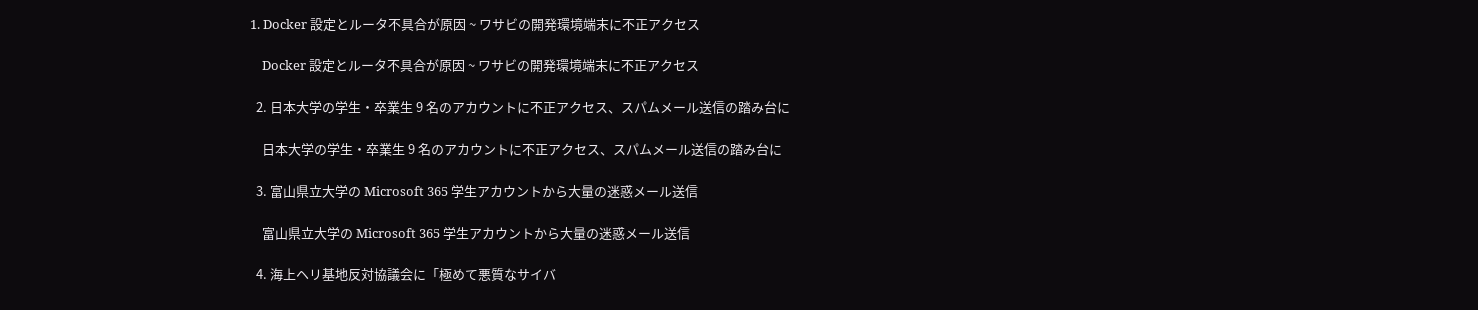1. Docker 設定とルータ不具合が原因 ~ ワサビの開発環境端末に不正アクセス

    Docker 設定とルータ不具合が原因 ~ ワサビの開発環境端末に不正アクセス

  2. 日本大学の学生・卒業生 9 名のアカウントに不正アクセス、スパムメール送信の踏み台に

    日本大学の学生・卒業生 9 名のアカウントに不正アクセス、スパムメール送信の踏み台に

  3. 富山県立大学の Microsoft 365 学生アカウントから大量の迷惑メール送信

    富山県立大学の Microsoft 365 学生アカウントから大量の迷惑メール送信

  4. 海上ヘリ基地反対協議会に「極めて悪質なサイバ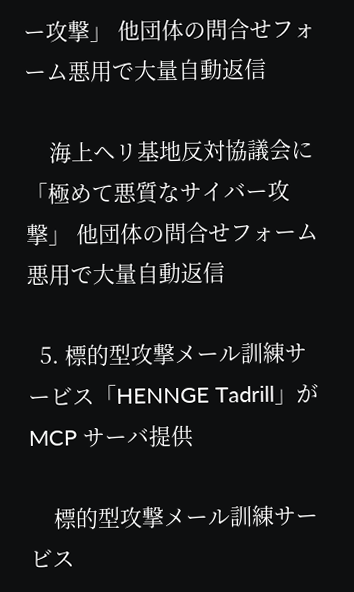ー攻撃」 他団体の問合せフォーム悪用で大量自動返信

    海上ヘリ基地反対協議会に「極めて悪質なサイバー攻撃」 他団体の問合せフォーム悪用で大量自動返信

  5. 標的型攻撃メール訓練サービス「HENNGE Tadrill」が MCP サーバ提供

    標的型攻撃メール訓練サービス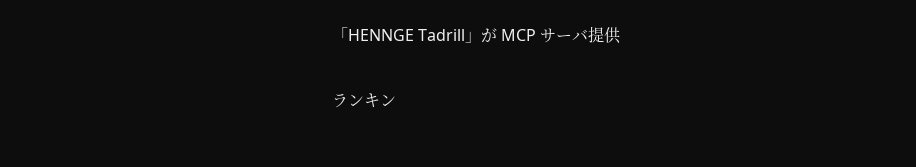「HENNGE Tadrill」が MCP サーバ提供

ランキン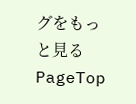グをもっと見る
PageTop